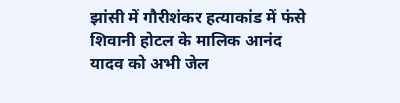झांसी में गौरीशंकर हत्याकांड में फंसे शिवानी होटल के मालिक आनंद यादव को अभी जेल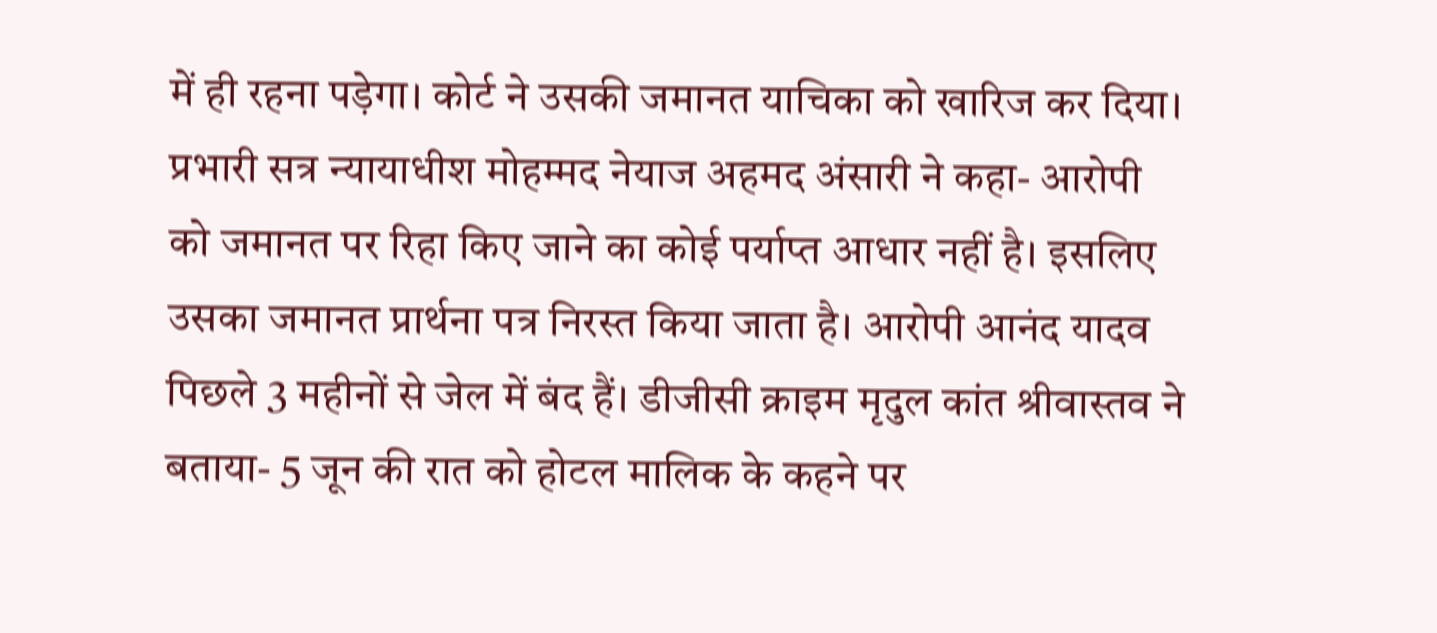में ही रहना पड़ेगा। कोर्ट ने उसकी जमानत याचिका को खारिज कर दिया। प्रभारी सत्र न्यायाधीश मोहम्मद नेयाज अहमद अंसारी ने कहा- आरोपी को जमानत पर रिहा किए जाने का कोई पर्याप्त आधार नहीं है। इसलिए उसका जमानत प्रार्थना पत्र निरस्त किया जाता है। आरोपी आनंद यादव पिछले 3 महीनों से जेल में बंद हैं। डीजीसी क्राइम मृदुल कांत श्रीवास्तव ने बताया- 5 जून की रात को होटल मालिक के कहने पर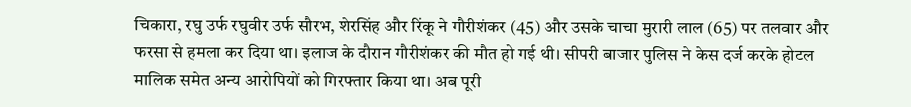चिकारा, रघु उर्फ रघुवीर उर्फ सौरभ, शेरसिंह और रिंकू ने गौरीशंकर (45) और उसके चाचा मुरारी लाल (65) पर तलवार और फरसा से हमला कर दिया था। इलाज के दौरान गौरीशंकर की मौत हो गई थी। सीपरी बाजार पुलिस ने केस दर्ज करके होटल मालिक समेत अन्य आरोपियों को गिरफ्तार किया था। अब पूरी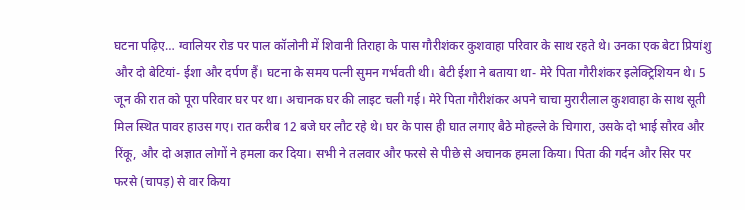घटना पढ़िए… ग्वालियर रोड पर पाल कॉलोनी में शिवानी तिराहा के पास गौरीशंकर कुशवाहा परिवार के साथ रहते थे। उनका एक बेटा प्रियांशु और दो बेटियां- ईशा और दर्पण हैं। घटना के समय पत्नी सुमन गर्भवती थी। बेटी ईशा ने बताया था- मेरे पिता गौरीशंकर इलेक्ट्रिशियन थे। 5 जून की रात को पूरा परिवार घर पर था। अचानक घर की लाइट चली गई। मेरे पिता गौरीशंकर अपने चाचा मुरारीलाल कुशवाहा के साथ सूती मिल स्थित पावर हाउस गए। रात करीब 12 बजे घर लौट रहे थे। घर के पास ही घात लगाए बैठे मोहल्ले के चिगारा, उसके दो भाई सौरव और रिंकू, और दो अज्ञात लोगों ने हमला कर दिया। सभी ने तलवार और फरसे से पीछे से अचानक हमला किया। पिता की गर्दन और सिर पर फरसे (चापड़) से वार किया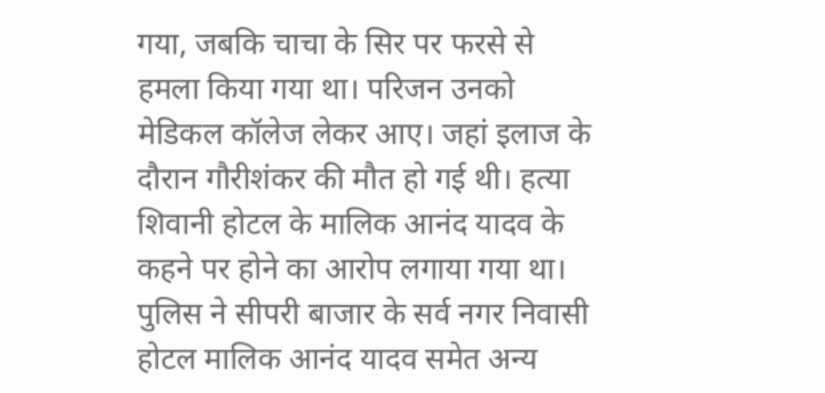गया, जबकि चाचा के सिर पर फरसे से हमला किया गया था। परिजन उनको मेडिकल कॉलेज लेकर आए। जहां इलाज के दौरान गौरीशंकर की मौत हो गई थी। हत्या शिवानी होटल के मालिक आनंद यादव के कहने पर होने का आरोप लगाया गया था। पुलिस ने सीपरी बाजार के सर्व नगर निवासी होटल मालिक आनंद यादव समेत अन्य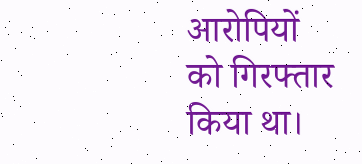आरोपियों को गिरफ्तार किया था।